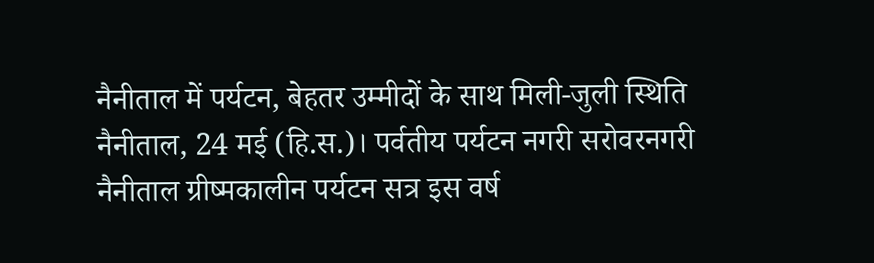नैनीताल में पर्यटन, बेहतर उम्मीदों के साथ मिली-जुली स्थिति
नैनीताल, 24 मई (हि.स.)। पर्वतीय पर्यटन नगरी सरोवरनगरी नैनीताल ग्रीष्मकालीन पर्यटन सत्र इस वर्ष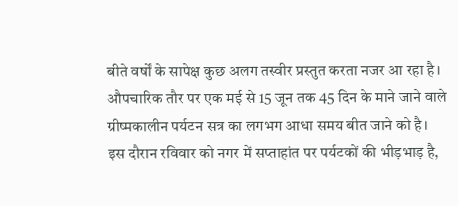बीते वर्षों के सापेक्ष कुछ अलग तस्वीर प्रस्तुत करता नजर आ रहा है। औपचारिक तौर पर एक मई से 15 जून तक 45 दिन के माने जाने वाले ग्रीष्मकालीन पर्यटन सत्र का लगभग आधा समय बीत जाने को है।
इस दौरान रविवार को नगर में सप्ताहांत पर पर्यटकों की भीड़भाड़ है,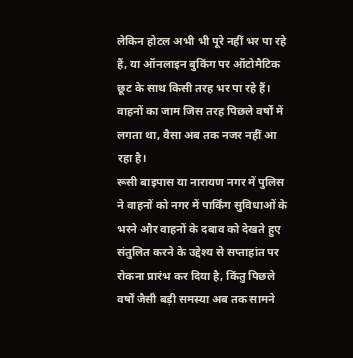लेकिन होटल अभी भी पूरे नहीं भर पा रहे हैं, या ऑनलाइन बुकिंग पर ऑटोमैटिक छूट के साथ किसी तरह भर पा रहे हैं। वाहनों का जाम जिस तरह पिछले वर्षों में लगता था, वैसा अब तक नजर नहीं आ रहा है।
रूसी बाइपास या नारायण नगर में पुलिस ने वाहनों को नगर में पार्किंग सुविधाओं के भरने और वाहनों के दबाव को देखते हुए संतुलित करने के उद्देश्य से सप्ताहांत पर रोकना प्रारंभ कर दिया है, किंतु पिछले वर्षों जैसी बड़ी समस्या अब तक सामने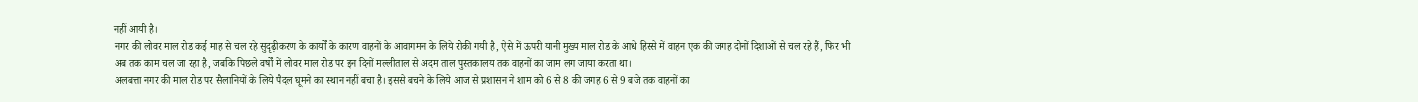नहीं आयी है।
नगर की लोवर माल रोड कई माह से चल रहे सुदृढ़ीकरण के कार्यों के कारण वाहनों के आवागमन के लिये रोकी गयी है, ऐसे में ऊपरी यानी मुख्य माल रोड के आधे हिस्से में वाहन एक की जगह दोनों दिशाओं से चल रहे हैं, फिर भी अब तक काम चल जा रहा है, जबकि पिछले वर्षों में लोवर माल रोड पर इन दिनों मल्लीताल से अदम ताल पुस्तकालय तक वाहनों का जाम लग जाया करता था।
अलबत्ता नगर की माल रोड पर सैलानियों के लिये पैदल घूमने का स्थान नहीं बचा है। इससे बचने के लिये आज से प्रशासन ने शाम को 6 से 8 की जगह 6 से 9 बजे तक वाहनों का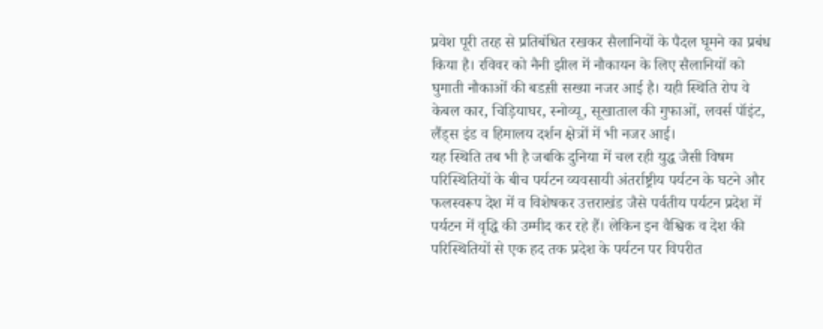प्रवेश पूरी तरह से प्रतिबंधित रखकर सैलानियों के पैदल घूमने का प्रबंध किया है। रविवर को नैनी झील में नौकायन के लिए सैलानियों को घुमाती नौकाओं की बडस़ी सख्या नजर आई है। यही स्थिति रोप वे केबल कार, चिड़ियाघर, स्नोव्यू, सूखाताल की गुफाओं, लवर्स पॉइंट, लैंड्स इंड व हिमालय दर्शन क्षेत्रों में भी नजर आई।
यह स्थिति तब भी है जबकि दुनिया में चल रही युद्ध जैसी विषम परिस्थितियों के बीच पर्यटन व्यवसायी अंतर्राष्ट्रीय पर्यटन के घटने और फलस्वरूप देश में व विशेषकर उत्तराखंड जैसे पर्वतीय पर्यटन प्रदेश में पर्यटन में वृद्धि की उम्मीद कर रहे हैं। लेकिन इन वैश्विक व देश की परिस्थितियों से एक हद तक प्रदेश के पर्यटन पर विपरीत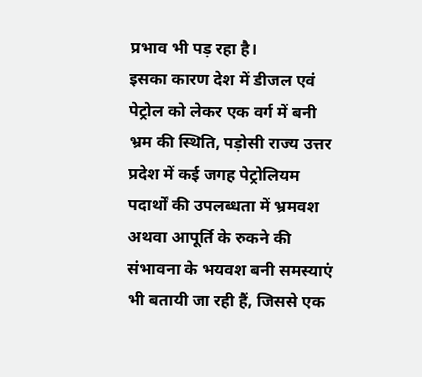प्रभाव भी पड़ रहा है।
इसका कारण देश में डीजल एवं पेट्रोल को लेकर एक वर्ग में बनी भ्रम की स्थिति, पड़ोसी राज्य उत्तर प्रदेश में कई जगह पेट्रोलियम पदार्थों की उपलब्धता में भ्रमवश अथवा आपूर्ति के रुकने की संभावना के भयवश बनी समस्याएं भी बतायी जा रही हैं, जिससे एक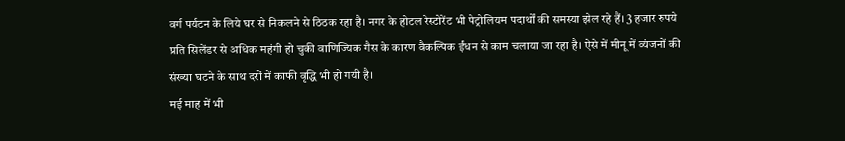वर्ग पर्यटन के लिये घर से निकलने से ठिठक रहा है। नगर के होटल रेस्टोरेंट भी पेट्रोलियम पदार्थों की समस्या झेल रहे हैं। 3 हजार रुपये प्रति सिलेंडर से अधिक महंगी हो चुकी वाणिज्यिक गैस के कारण वैकल्पिक ईंधन से काम चलाया जा रहा है। ऐसे में मीनू में व्यंजनों की संख्या घटने के साथ दरों में काफी वृद्धि भी हो गयी है।
मई माह में भी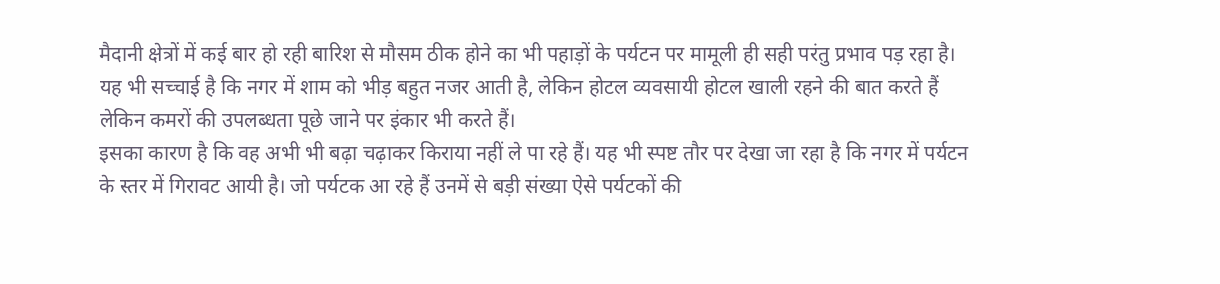मैदानी क्षेत्रों में कई बार हो रही बारिश से मौसम ठीक होने का भी पहाड़ों के पर्यटन पर मामूली ही सही परंतु प्रभाव पड़ रहा है। यह भी सच्चाई है कि नगर में शाम को भीड़ बहुत नजर आती है, लेकिन होटल व्यवसायी होटल खाली रहने की बात करते हैं लेकिन कमरों की उपलब्धता पूछे जाने पर इंकार भी करते हैं।
इसका कारण है कि वह अभी भी बढ़ा चढ़ाकर किराया नहीं ले पा रहे हैं। यह भी स्पष्ट तौर पर देखा जा रहा है कि नगर में पर्यटन के स्तर में गिरावट आयी है। जो पर्यटक आ रहे हैं उनमें से बड़ी संख्या ऐसे पर्यटकों की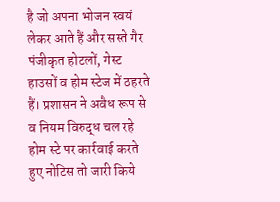है जो अपना भोजन स्वयं लेकर आते हैं और सस्ते गैर पंजीकृत होटलों, गेस्ट हाउसों व होम स्टेज में ठहरते हैं। प्रशासन ने अवैध रूप से व नियम विरुद्ध चल रहे होम स्टे पर कार्रवाई करते हुए नोटिस तो जारी किये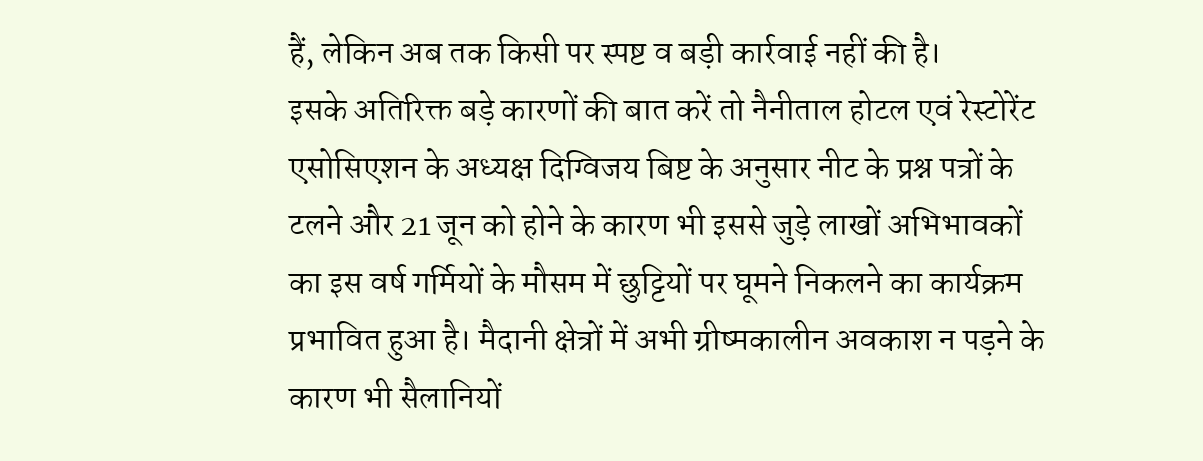हैं, लेकिन अब तक किसी पर स्पष्ट व बड़ी कार्रवाई नहीं की है।
इसके अतिरिक्त बड़े कारणों की बात करें तो नैनीताल होटल एवं रेस्टोरेंट एसोसिएशन के अध्यक्ष दिग्विजय बिष्ट के अनुसार नीट के प्रश्न पत्रों के टलने और 21 जून को होने के कारण भी इससे जुड़े लाखों अभिभावकों का इस वर्ष गर्मियों के मौसम में छुट्टियों पर घूमने निकलने का कार्यक्रम प्रभावित हुआ है। मैदानी क्षेत्रों में अभी ग्रीष्मकालीन अवकाश न पड़ने के कारण भी सैलानियों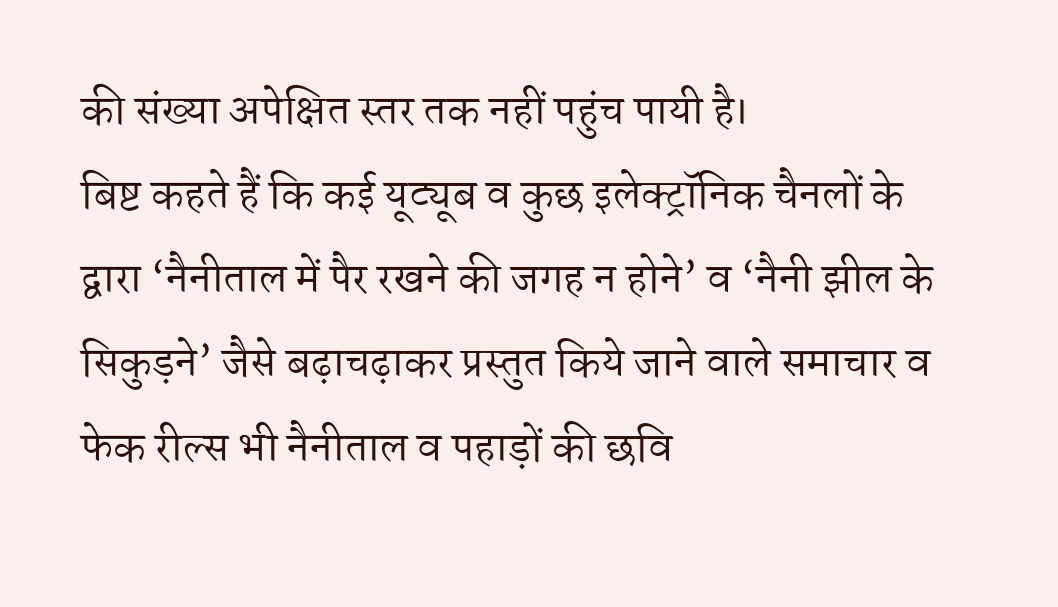की संख्या अपेक्षित स्तर तक नहीं पहुंच पायी है।
बिष्ट कहते हैं कि कई यूट्यूब व कुछ इलेक्ट्रॉनिक चैनलों के द्वारा ‘नैनीताल में पैर रखने की जगह न होने’ व ‘नैनी झील के सिकुड़ने’ जैसे बढ़ाचढ़ाकर प्रस्तुत किये जाने वाले समाचार व फेक रील्स भी नैनीताल व पहाड़ों की छवि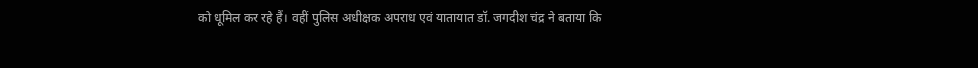को धूमिल कर रहे हैं। वहीं पुलिस अधीक्षक अपराध एवं यातायात डॉ. जगदीश चंद्र ने बताया कि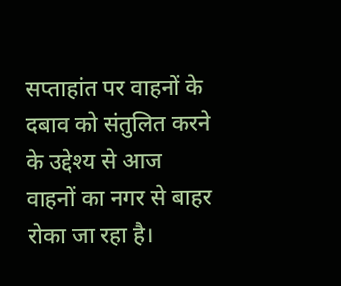सप्ताहांत पर वाहनों के दबाव को संतुलित करने के उद्देश्य से आज वाहनों का नगर से बाहर रोका जा रहा है।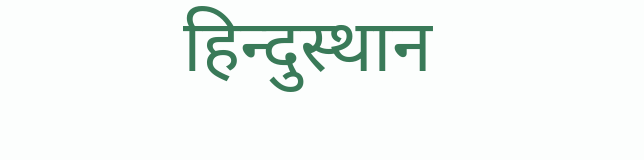हिन्दुस्थान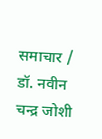समाचार / डॉ. नवीन चन्द्र जोशी